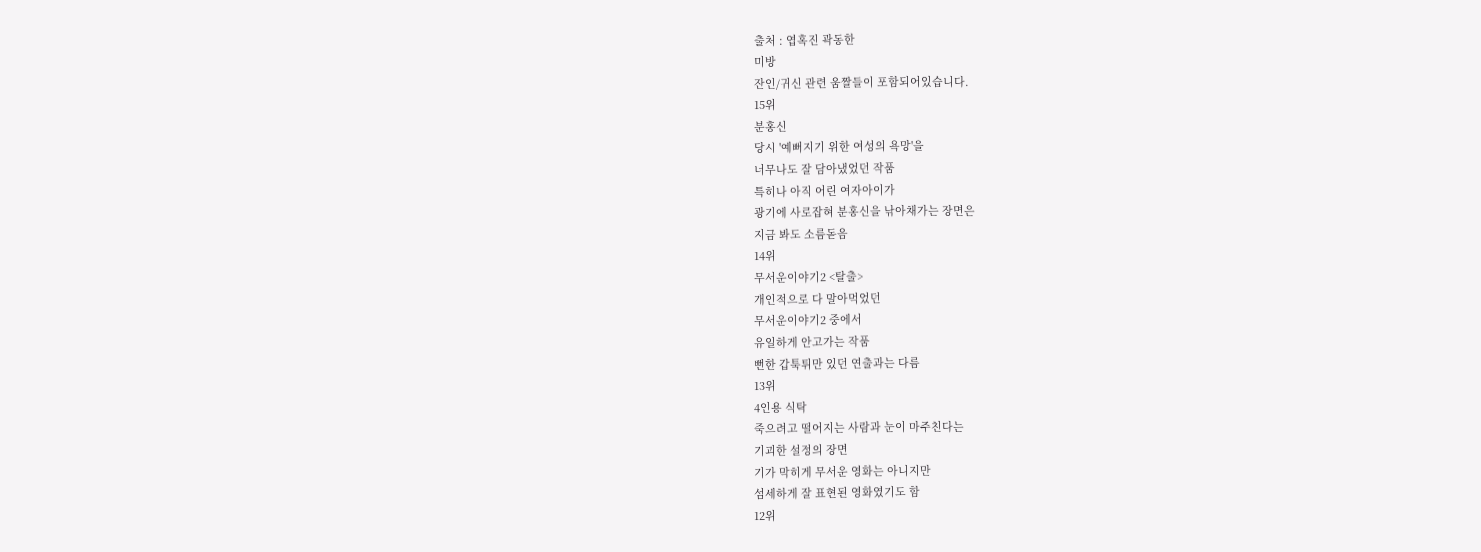출처 : 엽혹진 곽동한
미방
잔인/귀신 관련 움짤들이 포함되어있습니다.
15위
분홍신
당시 '예뻐지기 위한 여성의 욕망'을
너무나도 잘 담아냈었던 작품
특히나 아직 어린 여자아이가
광기에 사로잡혀 분홍신을 낚아채가는 장면은
지금 봐도 소름돋음
14위
무서운이야기2 <탈출>
개인적으로 다 말아먹었던
무서운이야기2 중에서
유일하게 안고가는 작품
뻔한 갑툭튀만 있던 연출과는 다름
13위
4인용 식탁
죽으려고 떨어지는 사람과 눈이 마주친다는
기괴한 설정의 장면
기가 막히게 무서운 영화는 아니지만
섬세하게 잘 표현된 영화였기도 함
12위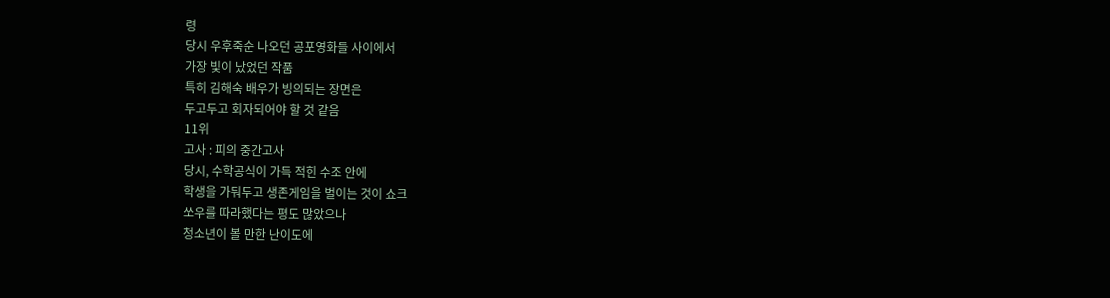령
당시 우후죽순 나오던 공포영화들 사이에서
가장 빛이 났었던 작품
특히 김해숙 배우가 빙의되는 장면은
두고두고 회자되어야 할 것 같음
11위
고사 : 피의 중간고사
당시, 수학공식이 가득 적힌 수조 안에
학생을 가둬두고 생존게임을 벌이는 것이 쇼크
쏘우를 따라했다는 평도 많았으나
청소년이 볼 만한 난이도에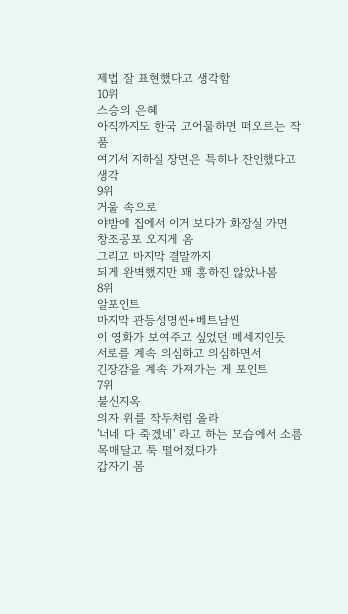제법 잘 표현했다고 생각함
10위
스승의 은혜
아직까지도 한국 고어물하면 떠오르는 작품
여기서 지하실 장면은 특히나 잔인했다고 생각
9위
거울 속으로
야밤에 집에서 이거 보다가 화장실 가면
창조공포 오지게 옴
그리고 마지막 결말까지
되게 완벽했지만 꽤 흥하진 않았나봄
8위
알포인트
마지막 관등성명씬+베트남씬
이 영화가 보여주고 싶었던 메세지인듯
서로를 계속 의심하고 의심하면서
긴장감을 계속 가져가는 게 포인트
7위
불신지옥
의자 위를 작두처럼 올라
'너네 다 죽겠네' 라고 하는 모습에서 소름
목매달고 툭 떨어졌다가
갑자기 몸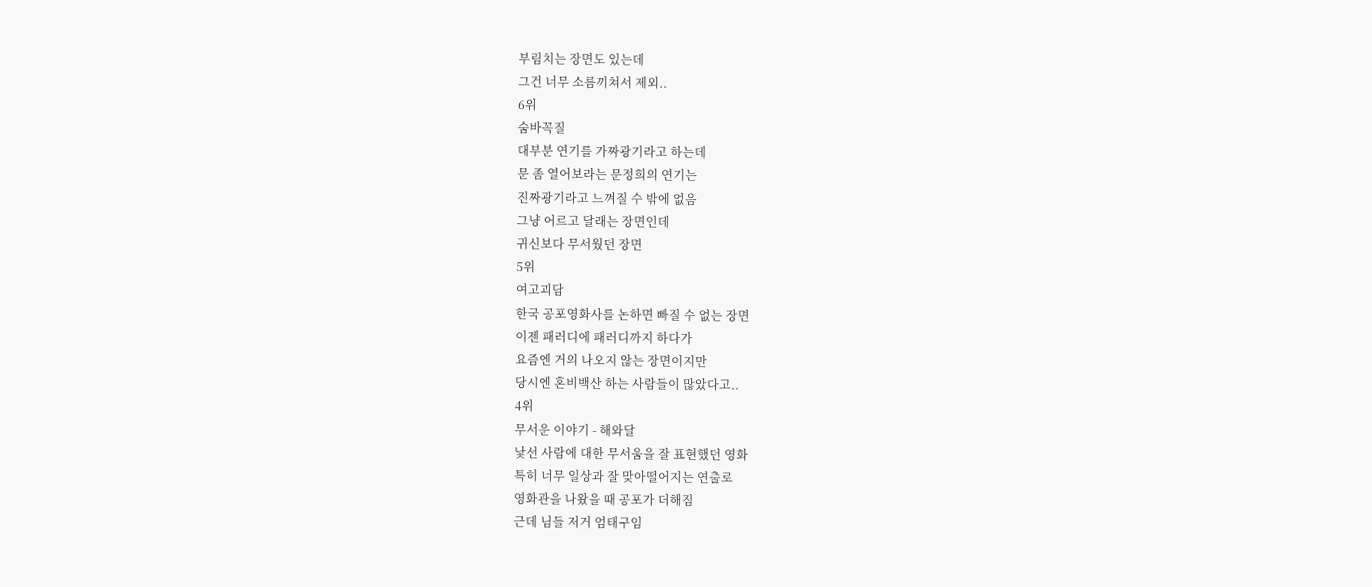부림치는 장면도 있는데
그건 너무 소름끼쳐서 제외..
6위
숨바꼭질
대부분 연기를 가짜광기라고 하는데
문 좀 열어보라는 문정희의 연기는
진짜광기라고 느껴질 수 밖에 없음
그냥 어르고 달래는 장면인데
귀신보다 무서웠던 장면
5위
여고괴담
한국 공포영화사를 논하면 빠질 수 없는 장면
이젠 패러디에 패러디까지 하다가
요즘엔 거의 나오지 않는 장면이지만
당시엔 혼비백산 하는 사람들이 많았다고..
4위
무서운 이야기 - 해와달
낯선 사람에 대한 무서움을 잘 표현했던 영화
특히 너무 일상과 잘 맞아떨어지는 연출로
영화관을 나왔을 때 공포가 더해짐
근데 님들 저거 엄태구임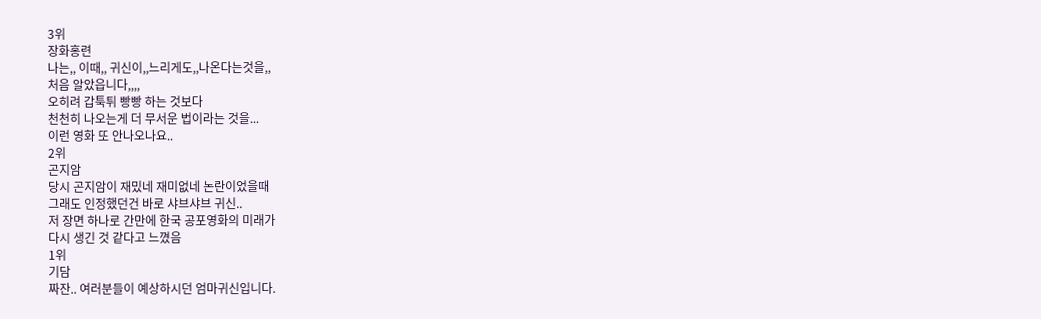3위
장화홍련
나는,, 이때,, 귀신이,,느리게도,,나온다는것을,,
처음 알았읍니다,,,,
오히려 갑툭튀 빵빵 하는 것보다
천천히 나오는게 더 무서운 법이라는 것을...
이런 영화 또 안나오나요..
2위
곤지암
당시 곤지암이 재밌네 재미없네 논란이었을때
그래도 인정했던건 바로 샤브샤브 귀신..
저 장면 하나로 간만에 한국 공포영화의 미래가
다시 생긴 것 같다고 느꼈음
1위
기담
짜잔.. 여러분들이 예상하시던 엄마귀신입니다.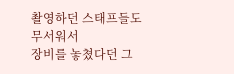촬영하던 스태프들도 무서워서
장비를 놓쳤다던 그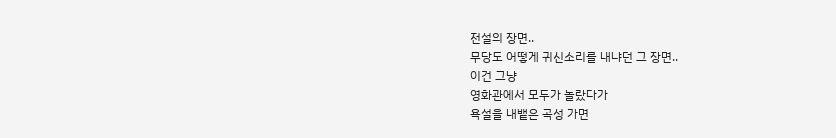전설의 장면..
무당도 어떻게 귀신소리를 내냐던 그 장면..
이건 그냥
영화관에서 모두가 놀랐다가
욕설을 내뱉은 곡성 가면